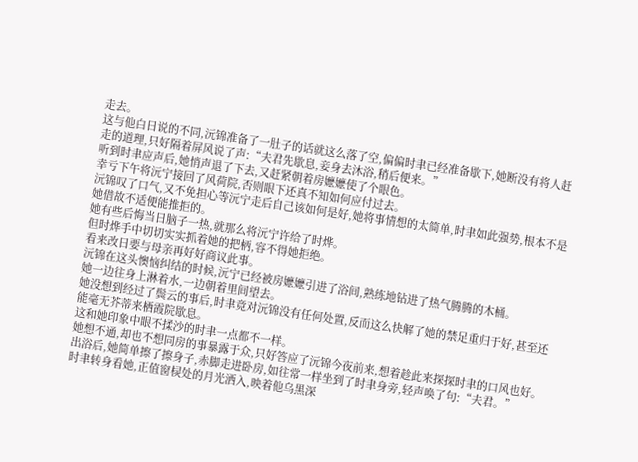走去。
这与他白日说的不同,沅锦准备了一肚子的话就这么落了空,偏偏时聿已经准备歇下,她断没有将人赶走的道理,只好隔着屏风说了声:“夫君先歇息,妾身去沐浴,稍后便来。”
听到时聿应声后,她悄声退了下去,又赶紧朝着房嬷嬷使了个眼色。
幸亏下午将沅宁接回了风荷院,否则眼下还真不知如何应付过去。
沅锦叹了口气,又不免担心等沅宁走后自己该如何是好,她将事情想的太简单,时聿如此强势,根本不是她借故不适便能推拒的。
她有些后悔当日脑子一热,就那么将沅宁许给了时烨。
但时烨手中切切实实抓着她的把柄,容不得她拒绝。
看来改日要与母亲再好好商议此事。
沅锦在这头懊恼纠结的时候,沅宁已经被房嬷嬷引进了浴间,熟练地钻进了热气腾腾的木桶。
她一边往身上淋着水,一边朝着里间望去。
她没想到经过了鬓云的事后,时聿竟对沅锦没有任何处置,反而这么快解了她的禁足重归于好,甚至还能毫无芥蒂来栖霞院歇息。
这和她印象中眼不揉沙的时聿一点都不一样。
她想不通,却也不想同房的事暴露于众,只好答应了沅锦今夜前来,想着趁此来探探时聿的口风也好。
出浴后,她简单擦了擦身子,赤脚走进卧房,如往常一样坐到了时聿身旁,轻声唤了句:“夫君。”
时聿转身看她,正值窗棂处的月光洒入,映着他乌黑深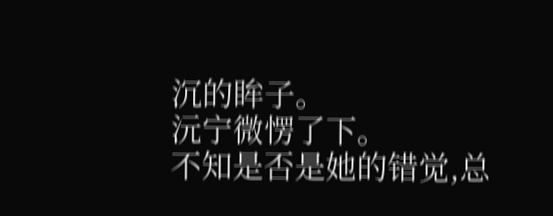沉的眸子。
沅宁微愣了下。
不知是否是她的错觉,总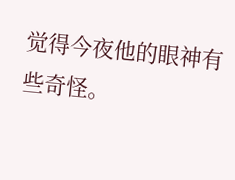觉得今夜他的眼神有些奇怪。